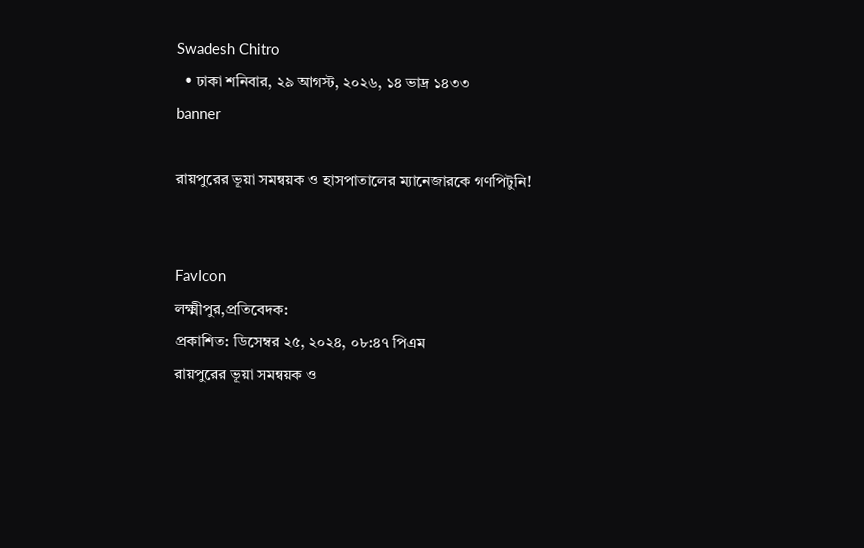Swadesh Chitro
  • ঢাকা শনিবার, ২৯ আগস্ট, ২০২৬, ১৪ ভাদ্র ১৪৩৩
banner

রায়পুরের ভূয়া সমন্বয়ক ও হাসপাতালের ম্যানেজারকে গণপিটুনি!


FavIcon
লক্ষ্মীপুর,প্রতিবেদক:
প্রকাশিত: ডিসেম্বর ২৫, ২০২৪, ০৮:৪৭ পিএম
রায়পুরের ভূয়া সমন্বয়ক ও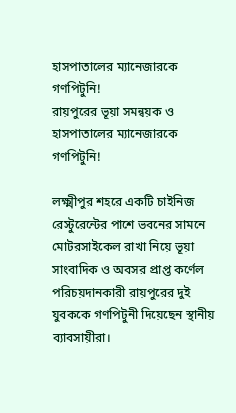হাসপাতালের ম্যানেজারকে গণপিটুনি!
রায়পুরের ভূয়া সমন্বয়ক ও হাসপাতালের ম্যানেজারকে গণপিটুনি!

লক্ষ্মীপুর শহরে একটি চাইনিজ রেস্টুরেন্টের পাশে ভবনের সামনে মোটরসাইকেল রাখা নিয়ে ভূয়া সাংবাদিক ও অবসর প্রাপ্ত কর্ণেল পরিচয়দানকারী রায়পুরের দুই যুবককে গণপিটুনী দিয়েছেন স্থানীয় ব্যাবসায়ীরা।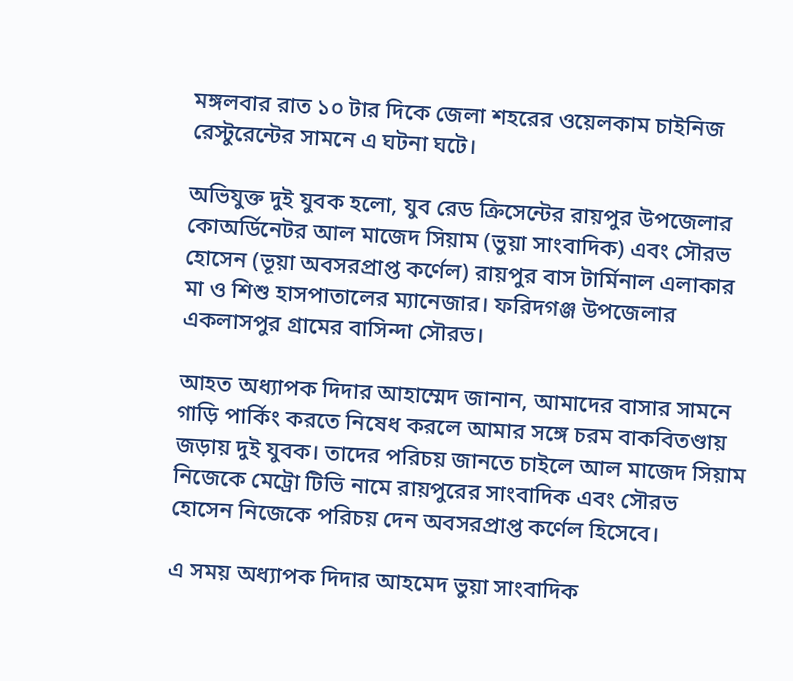মঙ্গলবার রাত ১০ টার দিকে জেলা শহরের ওয়েলকাম চাইনিজ রেস্টুরেন্টের সামনে এ ঘটনা ঘটে।

অভিযুক্ত দুই যুবক হলো, যুব রেড ক্রিসেন্টের রায়পুর উপজেলার কোঅর্ডিনেটর আল মাজেদ সিয়াম (ভুয়া সাংবাদিক) এবং সৌরভ হোসেন (ভূয়া অবসরপ্রাপ্ত কর্ণেল) রায়পুর বাস টার্মিনাল এলাকার মা ও শিশু হাসপাতালের ম্যানেজার। ফরিদগঞ্জ উপজেলার একলাসপুর গ্রামের বাসিন্দা সৌরভ।

আহত অধ্যাপক দিদার আহাম্মেদ জানান, আমাদের বাসার সামনে গাড়ি পার্কিং করতে নিষেধ করলে আমার সঙ্গে চরম বাকবিতণ্ডায় জড়ায় দুই যুবক। তাদের পরিচয় জানতে চাইলে আল মাজেদ সিয়াম নিজেকে মেট্রো টিভি নামে রায়পুরের সাংবাদিক এবং সৌরভ হোসেন নিজেকে পরিচয় দেন অবসরপ্রাপ্ত কর্ণেল হিসেবে।

এ সময় অধ্যাপক দিদার আহমেদ ভুয়া সাংবাদিক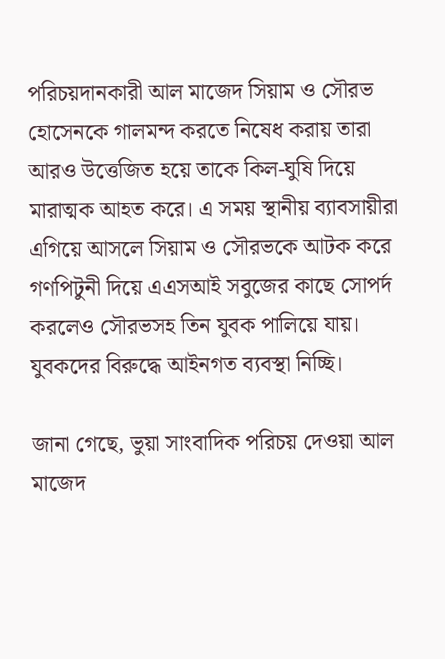পরিচয়দানকারী আল মাজেদ সিয়াম ও সৌরভ হোসেনকে গালমন্দ করতে নিষেধ করায় তারা আরও উত্তেজিত হয়ে তাকে কিল-ঘুষি দিয়ে মারাত্মক আহত করে। এ সময় স্থানীয় ব্যাবসায়ীরা এগিয়ে আসলে সিয়াম ও সৌরভকে আটক করে গণপিটুনী দিয়ে এএসআই সবুজের কাছে সোপর্দ করলেও সৌরভসহ তিন যুবক পালিয়ে যায়। যুবকদের বিরুদ্ধে আইনগত ব্যবস্থা নিচ্ছি।

জানা গেছে, ভুয়া সাংবাদিক পরিচয় দেওয়া আল মাজেদ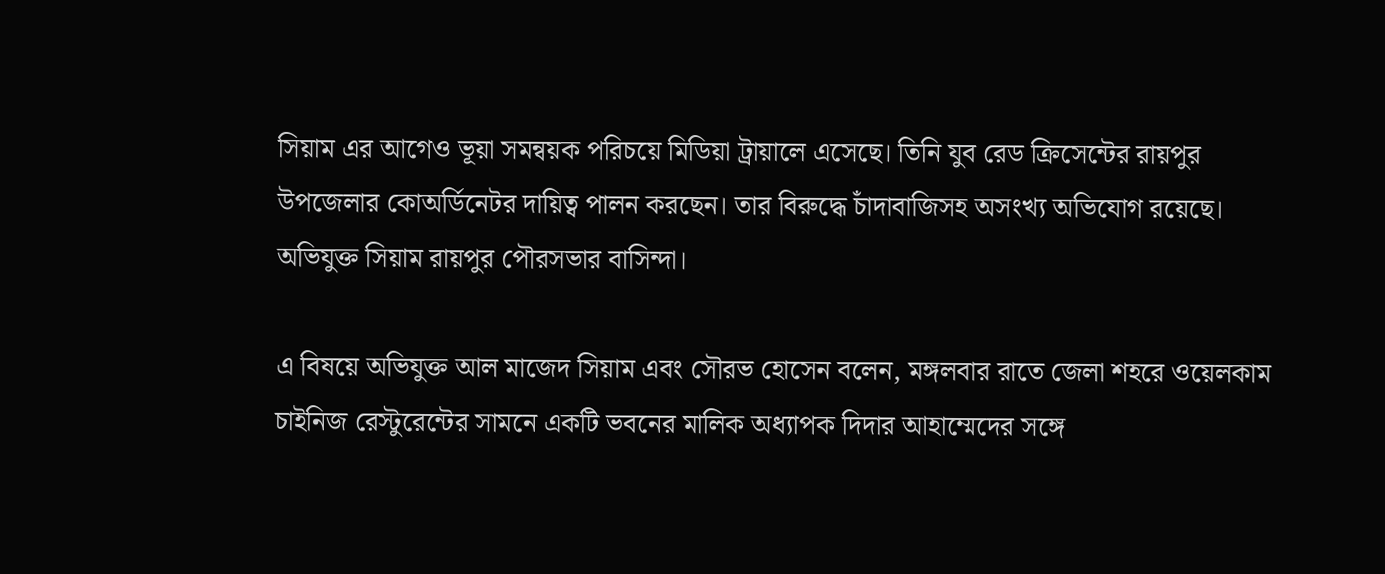সিয়াম এর আগেও ভূয়া সমন্বয়ক পরিচয়ে মিডিয়া ট্রায়ালে এসেছে। তিনি যুব রেড ক্রিসেন্টের রায়পুর উপজেলার কোঅর্ডিনেটর দায়িত্ব পালন করছেন। তার বিরুদ্ধে চাঁদাবাজিসহ অসংখ্য অভিযোগ রয়েছে। অভিযুক্ত সিয়াম রায়পুর পৌরসভার বাসিন্দা।

এ বিষয়ে অভিযুক্ত আল মাজেদ সিয়াম এবং সৌরভ হোসেন বলেন, মঙ্গলবার রাতে জেলা শহরে ওয়েলকাম চাইনিজ রেস্টুরেন্টের সামনে একটি ভবনের মালিক অধ্যাপক দিদার আহাম্মেদের সঙ্গে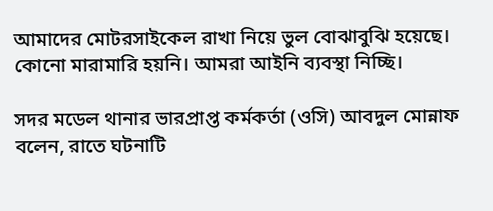আমাদের মোটরসাইকেল রাখা নিয়ে ভুল বোঝাবুঝি হয়েছে। কোনো মারামারি হয়নি। আমরা আইনি ব্যবস্থা নিচ্ছি।

সদর মডেল থানার ভারপ্রাপ্ত কর্মকর্তা (ওসি) আবদুল মোন্নাফ বলেন, রাতে ঘটনাটি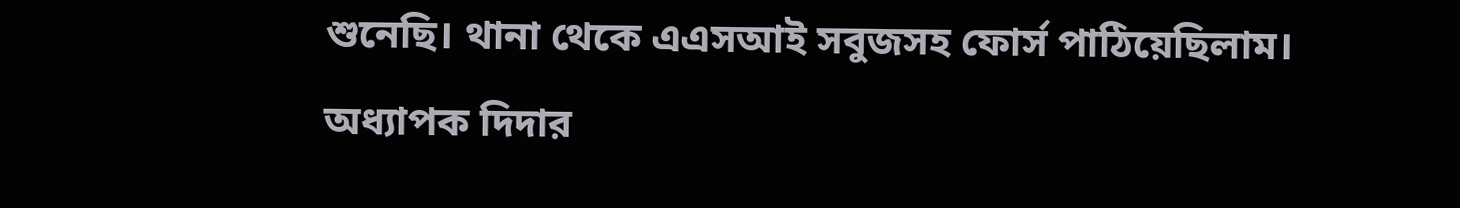শুনেছি। থানা থেকে এএসআই সবুজসহ ফোর্স পাঠিয়েছিলাম। অধ্যাপক দিদার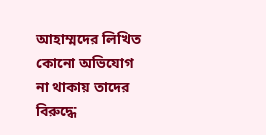আহাম্মদের লিখিত কোনো অভিযোগ না থাকায় তাদের বিরুদ্ধে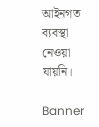আইনগত ব্যবস্থা নেওয়া যায়নি।

Banner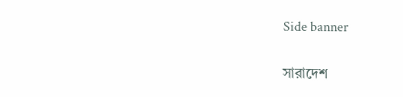Side banner

সারাদেশ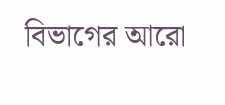বিভাগের আরো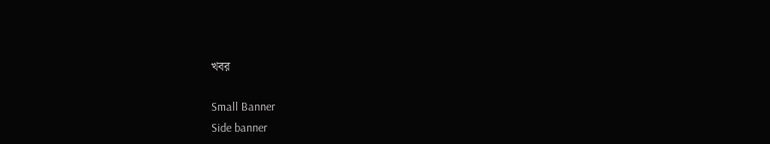খবর

Small Banner
Side banner